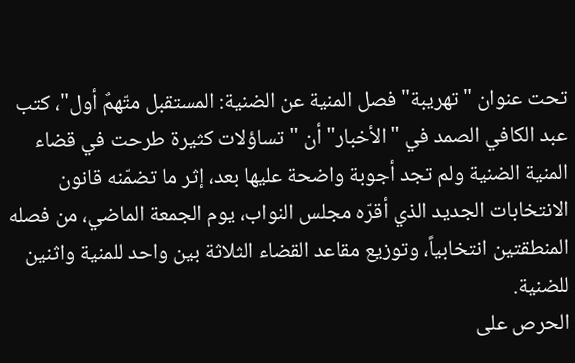تحت عنوان "تهريبة" فصل المنية عن الضنية: المستقبل متّهمٌ أول"، كتب عبد الكافي الصمد في "الأخبار" أن "تساؤلات كثيرة طرحت في قضاء المنية الضنية ولم تجد أجوبة واضحة عليها بعد، إثر ما تضمّنه قانون الانتخابات الجديد الذي أقرّه مجلس النواب، يوم الجمعة الماضي، من فصله المنطقتين انتخابياً، وتوزيع مقاعد القضاء الثلاثة بين واحد للمنية واثنين للضنية.
الحرص على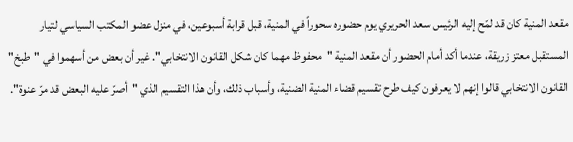مقعد المنية كان قد لمّح إليه الرئيس سعد الحريري يوم حضوره سحوراً في المنية، قبل قرابة أسبوعين، في منزل عضو المكتب السياسي لتيار المستقبل معتز زريقة، عندما أكد أمام الحضور أن مقعد المنية "محفوظ مهما كان شكل القانون الانتخابي". غير أن بعض من أسهموا في "طبخ" القانون الانتخابي قالوا إنهم لا يعرفون كيف طرح تقسيم قضاء المنية الضنية، وأسباب ذلك، وأن هذا التقسيم الذي "أصرّ عليه البعض قد مرّ عنوة".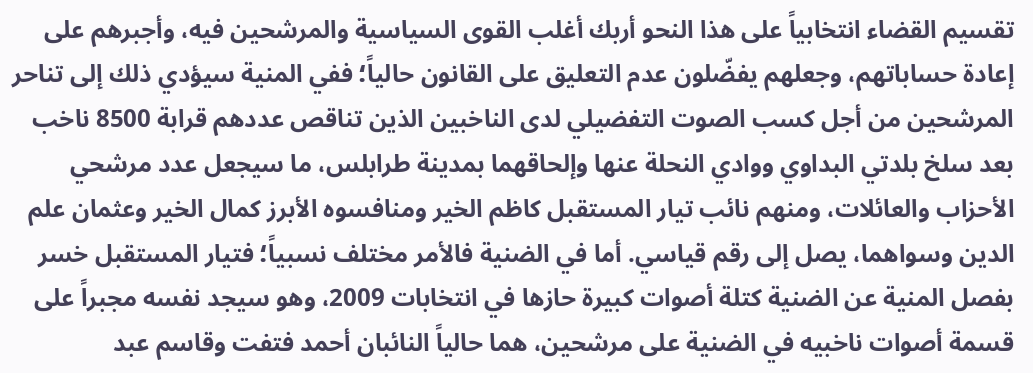تقسيم القضاء انتخابياً على هذا النحو أربك أغلب القوى السياسية والمرشحين فيه، وأجبرهم على إعادة حساباتهم، وجعلهم يفضّلون عدم التعليق على القانون حالياً؛ ففي المنية سيؤدي ذلك إلى تناحر المرشحين من أجل كسب الصوت التفضيلي لدى الناخبين الذين تناقص عددهم قرابة 8500 ناخب بعد سلخ بلدتي البداوي ووادي النحلة عنها وإلحاقهما بمدينة طرابلس، ما سيجعل عدد مرشحي الأحزاب والعائلات، ومنهم نائب تيار المستقبل كاظم الخير ومنافسوه الأبرز كمال الخير وعثمان علم الدين وسواهما، يصل إلى رقم قياسي. أما في الضنية فالأمر مختلف نسبياً؛ فتيار المستقبل خسر بفصل المنية عن الضنية كتلة أصوات كبيرة حازها في انتخابات 2009، وهو سيجد نفسه مجبراً على قسمة أصوات ناخبيه في الضنية على مرشحين، هما حالياً النائبان أحمد فتفت وقاسم عبد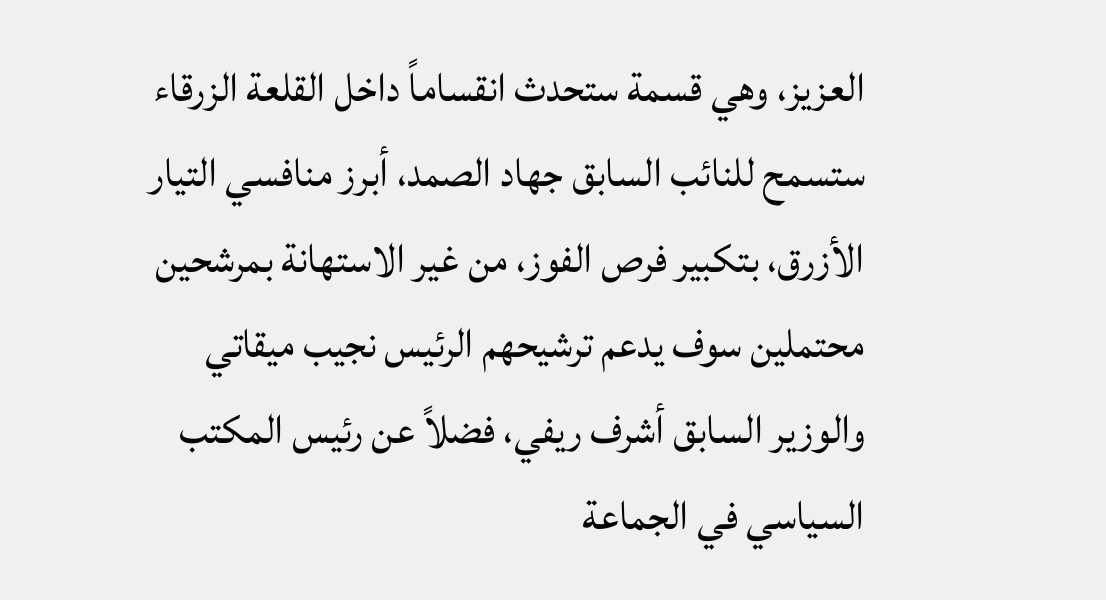العزيز، وهي قسمة ستحدث انقساماً داخل القلعة الزرقاء ستسمح للنائب السابق جهاد الصمد، أبرز منافسي التيار الأزرق، بتكبير فرص الفوز، من غير الاستهانة بمرشحين محتملين سوف يدعم ترشيحهم الرئيس نجيب ميقاتي والوزير السابق أشرف ريفي، فضلاً عن رئيس المكتب السياسي في الجماعة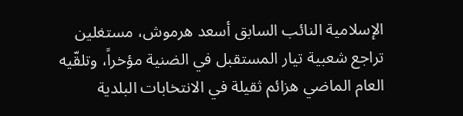الإسلامية النائب السابق أسعد هرموش، مستغلين تراجع شعبية تيار المستقبل في الضنية مؤخراً، وتلقّيه العام الماضي هزائم ثقيلة في الانتخابات البلدية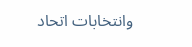وانتخابات اتحاد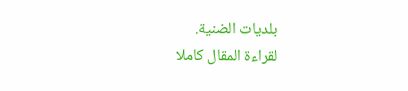بلديات الضنية.
لقراءة المقال كاملا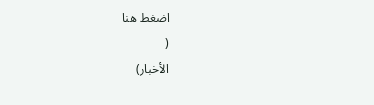اضغط هنا
(
الأخبار)